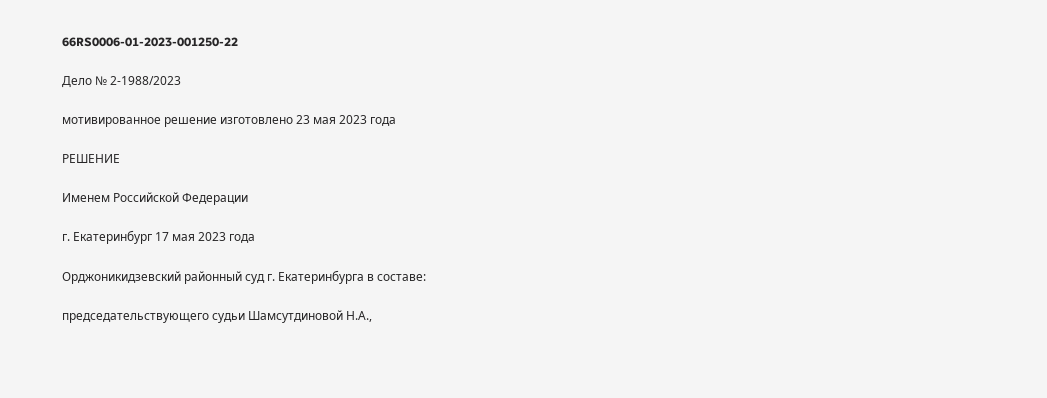66RS0006-01-2023-001250-22

Дело № 2-1988/2023

мотивированное решение изготовлено 23 мая 2023 года

РЕШЕНИЕ

Именем Российской Федерации

г. Екатеринбург 17 мая 2023 года

Орджоникидзевский районный суд г. Екатеринбурга в составе:

председательствующего судьи Шамсутдиновой Н.А.,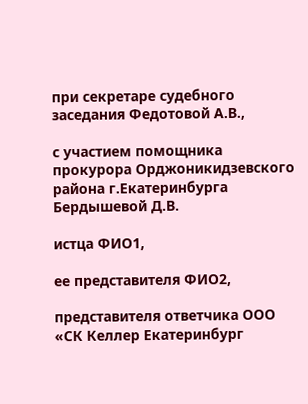при секретаре судебного заседания Федотовой А.В.,

с участием помощника прокурора Орджоникидзевского района г.Екатеринбурга Бердышевой Д.В.

истца ФИО1,

ее представителя ФИО2,

представителя ответчика ООО «СК Келлер Екатеринбург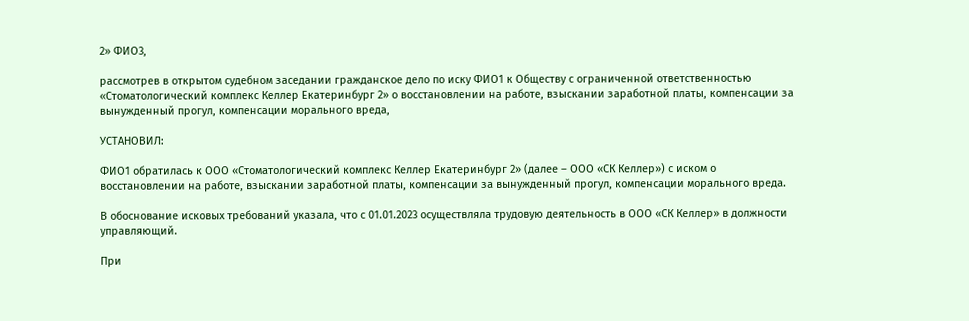2» ФИО3,

рассмотрев в открытом судебном заседании гражданское дело по иску ФИО1 к Обществу с ограниченной ответственностью «Стоматологический комплекс Келлер Екатеринбург 2» о восстановлении на работе, взыскании заработной платы, компенсации за вынужденный прогул, компенсации морального вреда,

УСТАНОВИЛ:

ФИО1 обратилась к ООО «Стоматологический комплекс Келлер Екатеринбург 2» (далее – ООО «СК Келлер») с иском о восстановлении на работе, взыскании заработной платы, компенсации за вынужденный прогул, компенсации морального вреда.

В обоснование исковых требований указала, что с 01.01.2023 осуществляла трудовую деятельность в ООО «СК Келлер» в должности управляющий.

При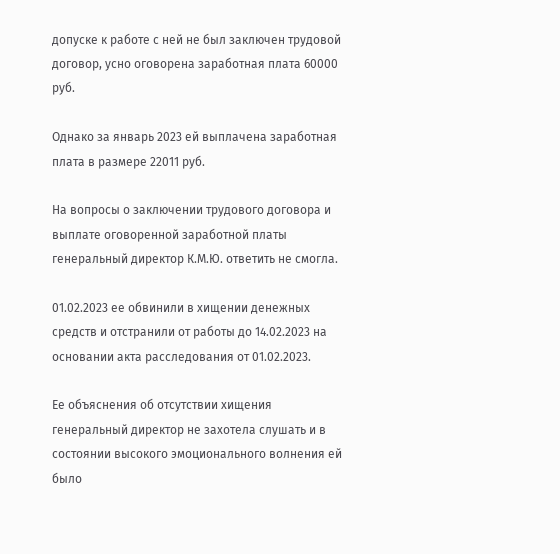допуске к работе с ней не был заключен трудовой договор, усно оговорена заработная плата 60000 руб.

Однако за январь 2023 ей выплачена заработная плата в размере 22011 руб.

На вопросы о заключении трудового договора и выплате оговоренной заработной платы генеральный директор К.М.Ю. ответить не смогла.

01.02.2023 ее обвинили в хищении денежных средств и отстранили от работы до 14.02.2023 на основании акта расследования от 01.02.2023.

Ее объяснения об отсутствии хищения генеральный директор не захотела слушать и в состоянии высокого эмоционального волнения ей было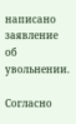написано заявление об увольнении.

Согласно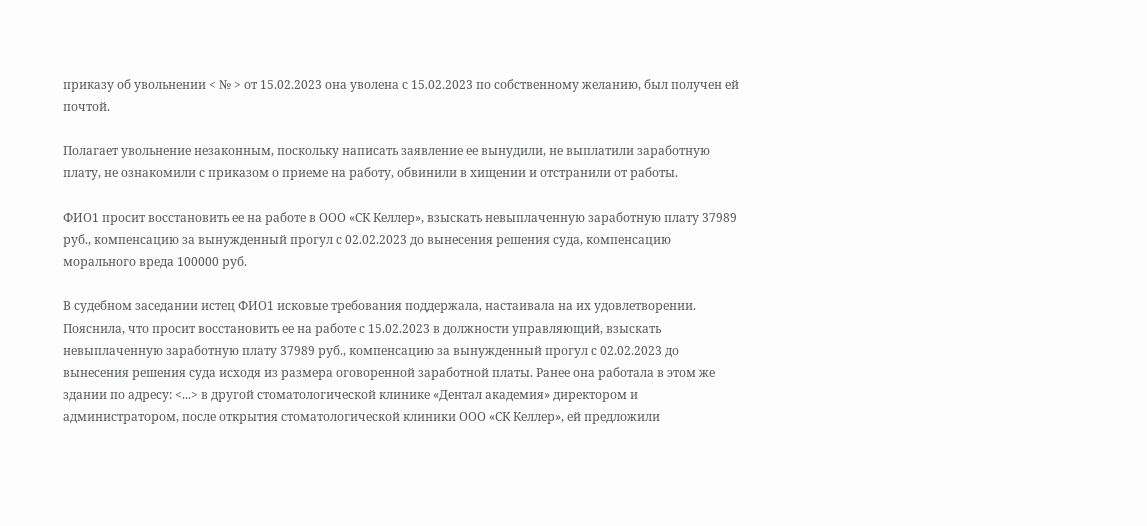приказу об увольнении < № > от 15.02.2023 она уволена с 15.02.2023 по собственному желанию, был получен ей почтой.

Полагает увольнение незаконным, поскольку написать заявление ее вынудили, не выплатили заработную плату, не ознакомили с приказом о приеме на работу, обвинили в хищении и отстранили от работы.

ФИО1 просит восстановить ее на работе в ООО «СК Келлер», взыскать невыплаченную заработную плату 37989 руб., компенсацию за вынужденный прогул с 02.02.2023 до вынесения решения суда, компенсацию морального вреда 100000 руб.

В судебном заседании истец ФИО1 исковые требования поддержала, настаивала на их удовлетворении. Пояснила, что просит восстановить ее на работе с 15.02.2023 в должности управляющий, взыскать невыплаченную заработную плату 37989 руб., компенсацию за вынужденный прогул с 02.02.2023 до вынесения решения суда исходя из размера оговоренной заработной платы. Ранее она работала в этом же здании по адресу: <...> в другой стоматологической клинике «Дентал академия» директором и администратором, после открытия стоматологической клиники ООО «СК Келлер», ей предложили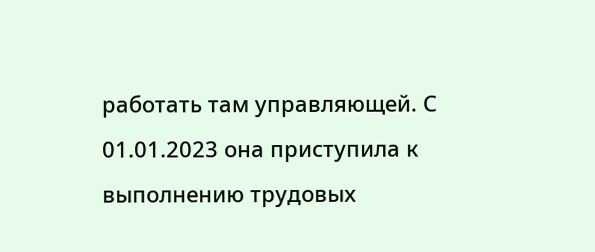работать там управляющей. С 01.01.2023 она приступила к выполнению трудовых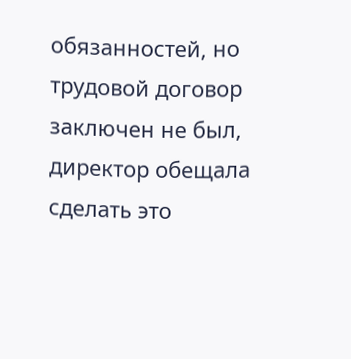обязанностей, но трудовой договор заключен не был, директор обещала сделать это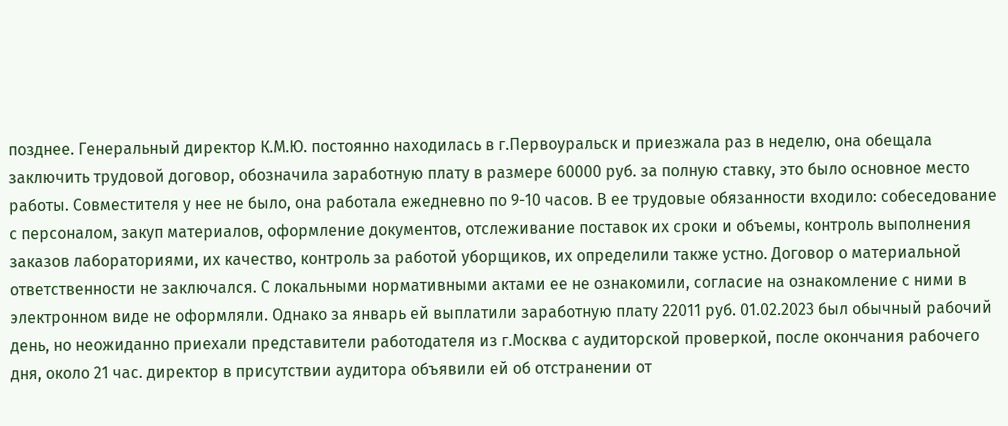позднее. Генеральный директор К.М.Ю. постоянно находилась в г.Первоуральск и приезжала раз в неделю, она обещала заключить трудовой договор, обозначила заработную плату в размере 60000 руб. за полную ставку, это было основное место работы. Совместителя у нее не было, она работала ежедневно по 9-10 часов. В ее трудовые обязанности входило: собеседование с персоналом, закуп материалов, оформление документов, отслеживание поставок их сроки и объемы, контроль выполнения заказов лабораториями, их качество, контроль за работой уборщиков, их определили также устно. Договор о материальной ответственности не заключался. С локальными нормативными актами ее не ознакомили, согласие на ознакомление с ними в электронном виде не оформляли. Однако за январь ей выплатили заработную плату 22011 руб. 01.02.2023 был обычный рабочий день, но неожиданно приехали представители работодателя из г.Москва с аудиторской проверкой, после окончания рабочего дня, около 21 час. директор в присутствии аудитора объявили ей об отстранении от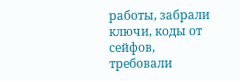работы, забрали ключи, коды от сейфов, требовали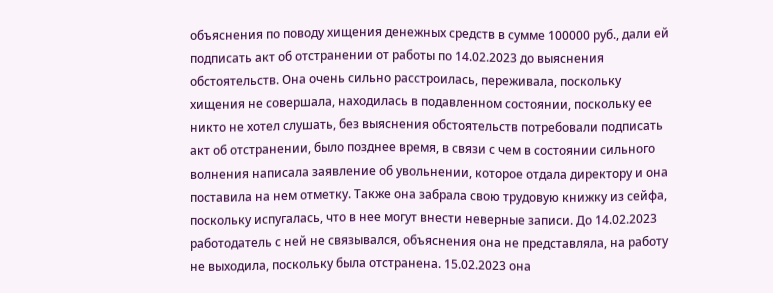объяснения по поводу хищения денежных средств в сумме 100000 руб., дали ей подписать акт об отстранении от работы по 14.02.2023 до выяснения обстоятельств. Она очень сильно расстроилась, переживала, поскольку хищения не совершала, находилась в подавленном состоянии, поскольку ее никто не хотел слушать, без выяснения обстоятельств потребовали подписать акт об отстранении, было позднее время, в связи с чем в состоянии сильного волнения написала заявление об увольнении, которое отдала директору и она поставила на нем отметку. Также она забрала свою трудовую книжку из сейфа, поскольку испугалась, что в нее могут внести неверные записи. До 14.02.2023 работодатель с ней не связывался, объяснения она не представляла, на работу не выходила, поскольку была отстранена. 15.02.2023 она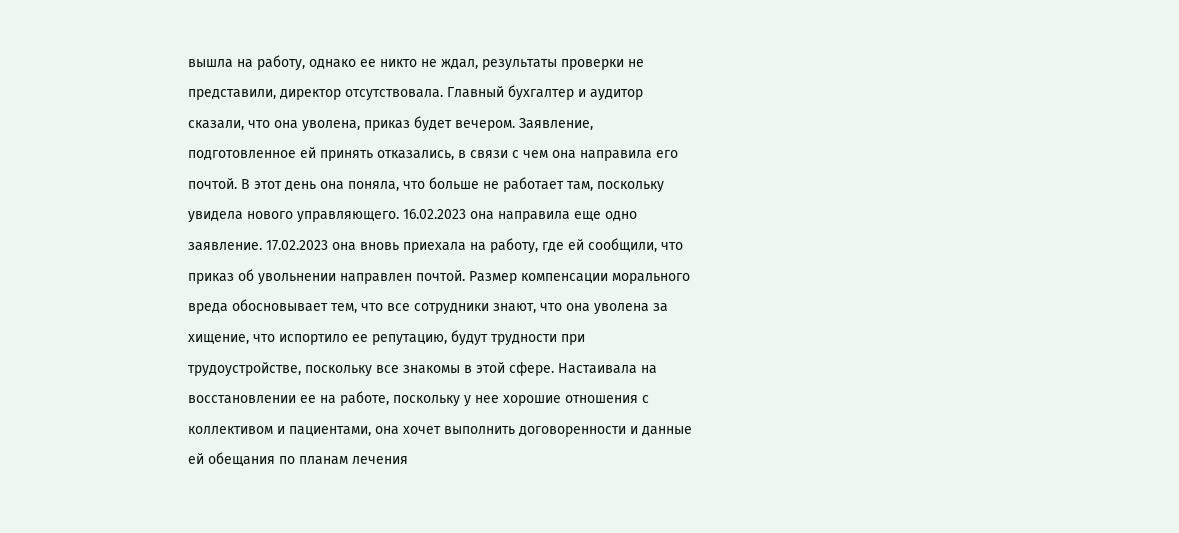вышла на работу, однако ее никто не ждал, результаты проверки не представили, директор отсутствовала. Главный бухгалтер и аудитор сказали, что она уволена, приказ будет вечером. Заявление, подготовленное ей принять отказались, в связи с чем она направила его почтой. В этот день она поняла, что больше не работает там, поскольку увидела нового управляющего. 16.02.2023 она направила еще одно заявление. 17.02.2023 она вновь приехала на работу, где ей сообщили, что приказ об увольнении направлен почтой. Размер компенсации морального вреда обосновывает тем, что все сотрудники знают, что она уволена за хищение, что испортило ее репутацию, будут трудности при трудоустройстве, поскольку все знакомы в этой сфере. Настаивала на восстановлении ее на работе, поскольку у нее хорошие отношения с коллективом и пациентами, она хочет выполнить договоренности и данные ей обещания по планам лечения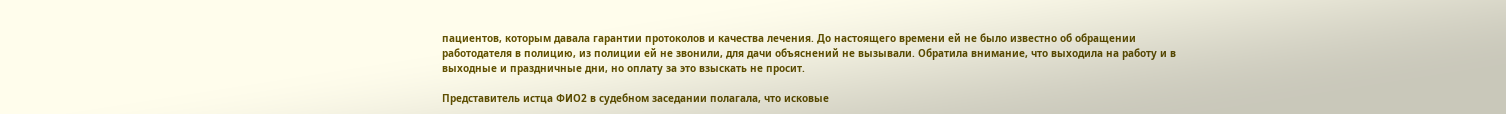пациентов, которым давала гарантии протоколов и качества лечения. До настоящего времени ей не было известно об обращении работодателя в полицию, из полиции ей не звонили, для дачи объяснений не вызывали. Обратила внимание, что выходила на работу и в выходные и праздничные дни, но оплату за это взыскать не просит.

Представитель истца ФИО2 в судебном заседании полагала, что исковые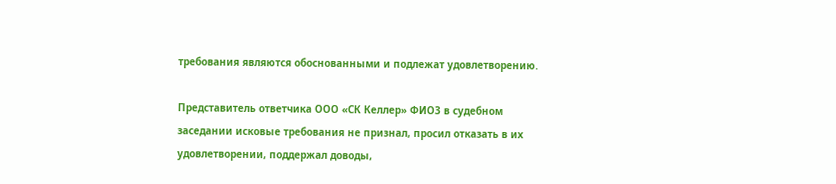требования являются обоснованными и подлежат удовлетворению.

Представитель ответчика ООО «СК Келлер» ФИО3 в судебном заседании исковые требования не признал, просил отказать в их удовлетворении, поддержал доводы,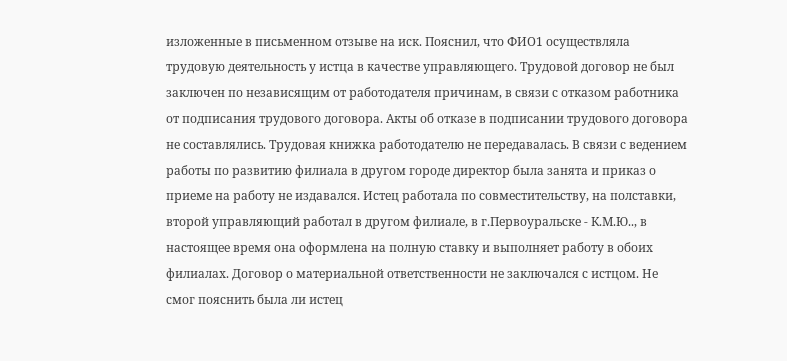изложенные в письменном отзыве на иск. Пояснил, что ФИО1 осуществляла трудовую деятельность у истца в качестве управляющего. Трудовой договор не был заключен по независящим от работодателя причинам, в связи с отказом работника от подписания трудового договора. Акты об отказе в подписании трудового договора не составлялись. Трудовая книжка работодателю не передавалась. В связи с ведением работы по развитию филиала в другом городе директор была занята и приказ о приеме на работу не издавался. Истец работала по совместительству, на полставки, второй управляющий работал в другом филиале, в г.Первоуральске - К.М.Ю.., в настоящее время она оформлена на полную ставку и выполняет работу в обоих филиалах. Договор о материальной ответственности не заключался с истцом. Не смог пояснить была ли истец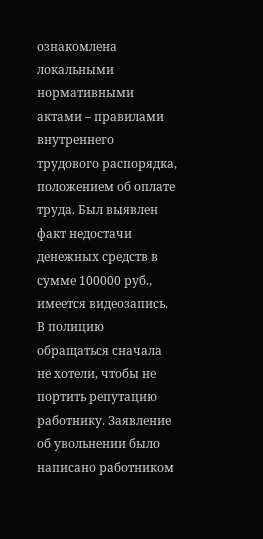ознакомлена локальными нормативными актами – правилами внутреннего трудового распорядка, положением об оплате труда. Был выявлен факт недостачи денежных средств в сумме 100000 руб., имеется видеозапись. В полицию обращаться сначала не хотели, чтобы не портить репутацию работнику. Заявление об увольнении было написано работником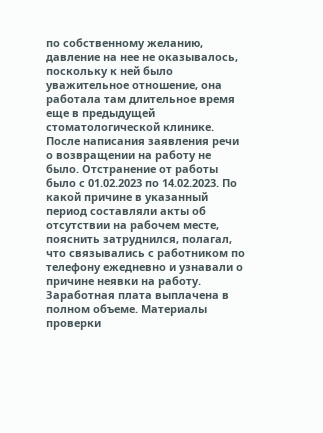по собственному желанию, давление на нее не оказывалось, поскольку к ней было уважительное отношение, она работала там длительное время еще в предыдущей стоматологической клинике. После написания заявления речи о возвращении на работу не было. Отстранение от работы было с 01.02.2023 по 14.02.2023. По какой причине в указанный период составляли акты об отсутствии на рабочем месте, пояснить затруднился, полагал, что связывались с работником по телефону ежедневно и узнавали о причине неявки на работу. Заработная плата выплачена в полном объеме. Материалы проверки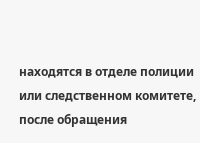находятся в отделе полиции или следственном комитете, после обращения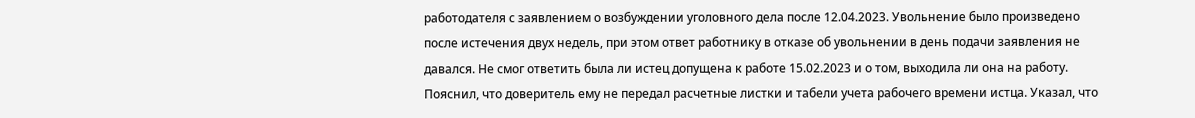работодателя с заявлением о возбуждении уголовного дела после 12.04.2023. Увольнение было произведено после истечения двух недель, при этом ответ работнику в отказе об увольнении в день подачи заявления не давался. Не смог ответить была ли истец допущена к работе 15.02.2023 и о том, выходила ли она на работу. Пояснил, что доверитель ему не передал расчетные листки и табели учета рабочего времени истца. Указал, что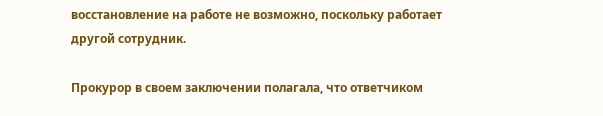восстановление на работе не возможно, поскольку работает другой сотрудник.

Прокурор в своем заключении полагала, что ответчиком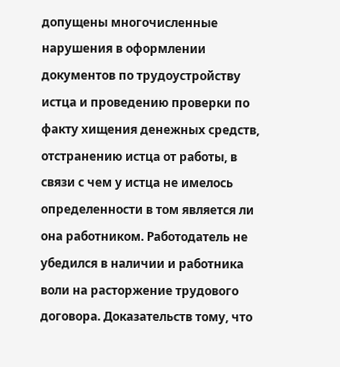допущены многочисленные нарушения в оформлении документов по трудоустройству истца и проведению проверки по факту хищения денежных средств, отстранению истца от работы, в связи с чем у истца не имелось определенности в том является ли она работником. Работодатель не убедился в наличии и работника воли на расторжение трудового договора. Доказательств тому, что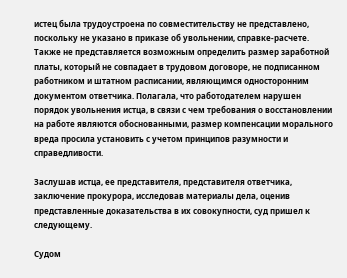истец была трудоустроена по совместительству не представлено, поскольку не указано в приказе об увольнении, справке-расчете. Также не представляется возможным определить размер заработной платы, который не совпадает в трудовом договоре, не подписанном работником и штатном расписании, являющимся односторонним документом ответчика. Полагала, что работодателем нарушен порядок увольнения истца, в связи с чем требования о восстановлении на работе являются обоснованными, размер компенсации морального вреда просила установить с учетом принципов разумности и справедливости.

Заслушав истца, ее представителя, представителя ответчика, заключение прокурора, исследовав материалы дела, оценив представленные доказательства в их совокупности, суд пришел к следующему.

Судом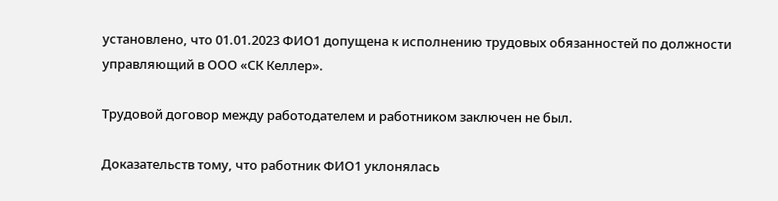установлено, что 01.01.2023 ФИО1 допущена к исполнению трудовых обязанностей по должности управляющий в ООО «СК Келлер».

Трудовой договор между работодателем и работником заключен не был.

Доказательств тому, что работник ФИО1 уклонялась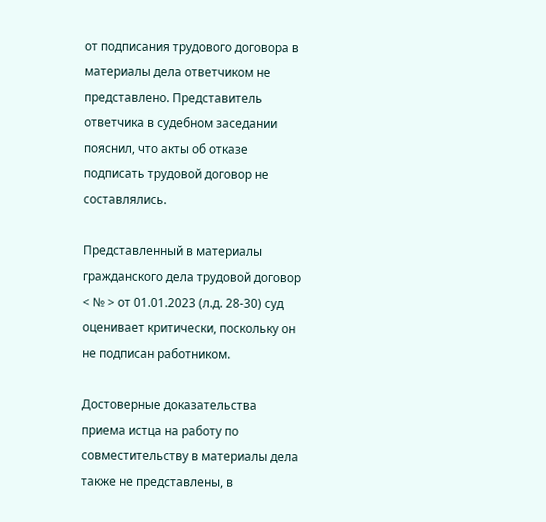от подписания трудового договора в материалы дела ответчиком не представлено. Представитель ответчика в судебном заседании пояснил, что акты об отказе подписать трудовой договор не составлялись.

Представленный в материалы гражданского дела трудовой договор < № > от 01.01.2023 (л.д. 28-30) суд оценивает критически, поскольку он не подписан работником.

Достоверные доказательства приема истца на работу по совместительству в материалы дела также не представлены, в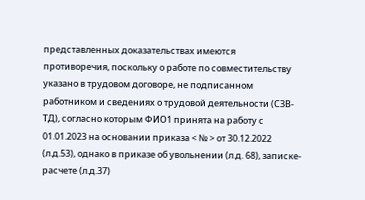представленных доказательствах имеются противоречия, поскольку о работе по совместительству указано в трудовом договоре, не подписанном работником и сведениях о трудовой деятельности (СЗВ-ТД), согласно которым ФИО1 принята на работу с 01.01.2023 на основании приказа < № > от 30.12.2022 (л.д.53), однако в приказе об увольнении (л.д. 68), записке-расчете (л.д.37)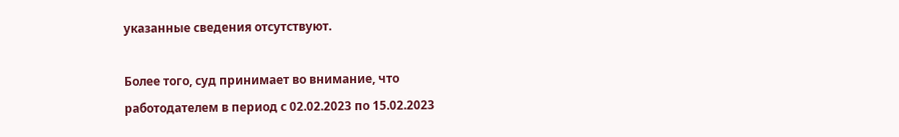указанные сведения отсутствуют.

Более того, суд принимает во внимание, что работодателем в период с 02.02.2023 по 15.02.2023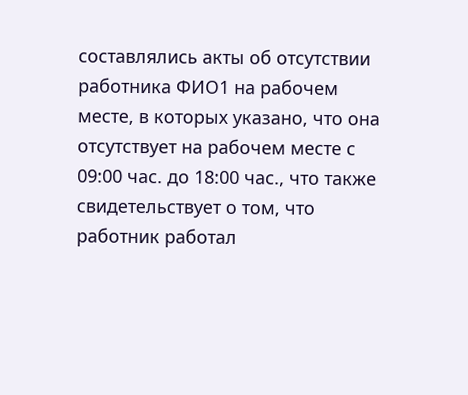составлялись акты об отсутствии работника ФИО1 на рабочем месте, в которых указано, что она отсутствует на рабочем месте с 09:00 час. до 18:00 час., что также свидетельствует о том, что работник работал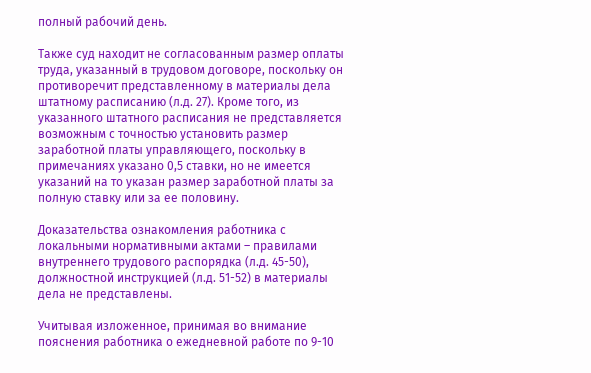полный рабочий день.

Также суд находит не согласованным размер оплаты труда, указанный в трудовом договоре, поскольку он противоречит представленному в материалы дела штатному расписанию (л.д. 27). Кроме того, из указанного штатного расписания не представляется возможным с точностью установить размер заработной платы управляющего, поскольку в примечаниях указано 0,5 ставки, но не имеется указаний на то указан размер заработной платы за полную ставку или за ее половину.

Доказательства ознакомления работника с локальными нормативными актами – правилами внутреннего трудового распорядка (л.д. 45-50), должностной инструкцией (л.д. 51-52) в материалы дела не представлены.

Учитывая изложенное, принимая во внимание пояснения работника о ежедневной работе по 9-10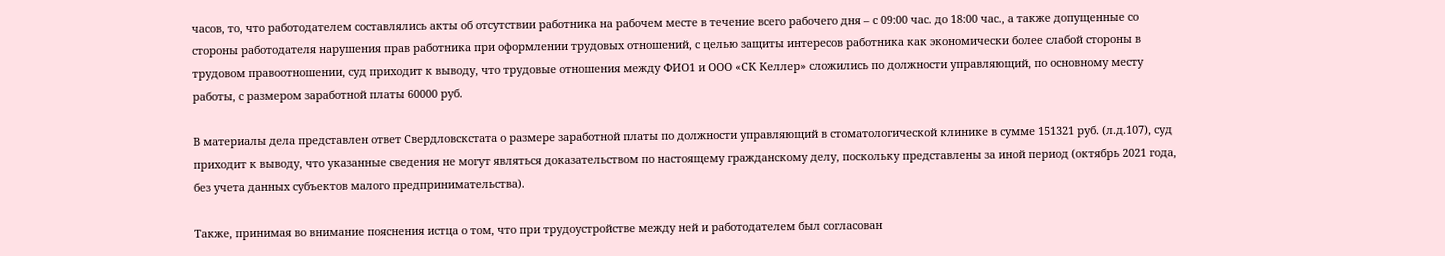часов, то, что работодателем составлялись акты об отсутствии работника на рабочем месте в течение всего рабочего дня – с 09:00 час. до 18:00 час., а также допущенные со стороны работодателя нарушения прав работника при оформлении трудовых отношений, с целью защиты интересов работника как экономически более слабой стороны в трудовом правоотношении, суд приходит к выводу, что трудовые отношения между ФИО1 и ООО «СК Келлер» сложились по должности управляющий, по основному месту работы, с размером заработной платы 60000 руб.

В материалы дела представлен ответ Свердловскстата о размере заработной платы по должности управляющий в стоматологической клинике в сумме 151321 руб. (л.д.107), суд приходит к выводу, что указанные сведения не могут являться доказательством по настоящему гражданскому делу, поскольку представлены за иной период (октябрь 2021 года, без учета данных субъектов малого предпринимательства).

Также, принимая во внимание пояснения истца о том, что при трудоустройстве между ней и работодателем был согласован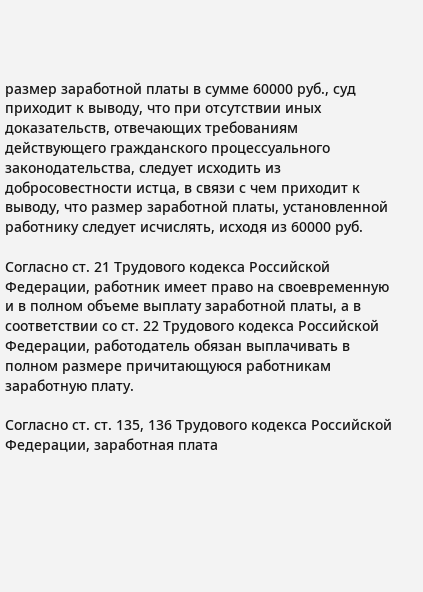размер заработной платы в сумме 60000 руб., суд приходит к выводу, что при отсутствии иных доказательств, отвечающих требованиям действующего гражданского процессуального законодательства, следует исходить из добросовестности истца, в связи с чем приходит к выводу, что размер заработной платы, установленной работнику следует исчислять, исходя из 60000 руб.

Согласно ст. 21 Трудового кодекса Российской Федерации, работник имеет право на своевременную и в полном объеме выплату заработной платы, а в соответствии со ст. 22 Трудового кодекса Российской Федерации, работодатель обязан выплачивать в полном размере причитающуюся работникам заработную плату.

Согласно ст. ст. 135, 136 Трудового кодекса Российской Федерации, заработная плата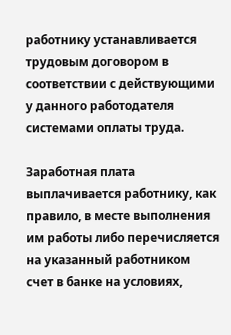работнику устанавливается трудовым договором в соответствии с действующими у данного работодателя системами оплаты труда.

Заработная плата выплачивается работнику, как правило, в месте выполнения им работы либо перечисляется на указанный работником счет в банке на условиях,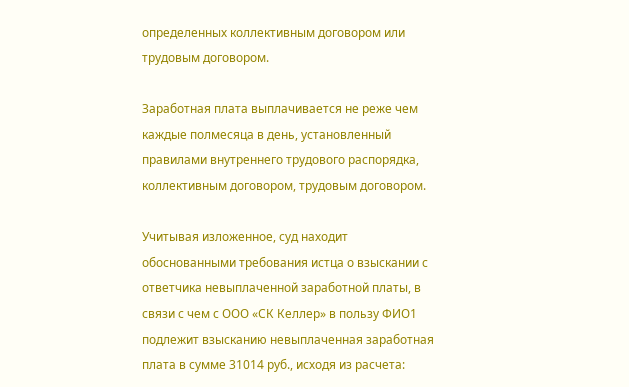определенных коллективным договором или трудовым договором.

Заработная плата выплачивается не реже чем каждые полмесяца в день, установленный правилами внутреннего трудового распорядка, коллективным договором, трудовым договором.

Учитывая изложенное, суд находит обоснованными требования истца о взыскании с ответчика невыплаченной заработной платы, в связи с чем с ООО «СК Келлер» в пользу ФИО1 подлежит взысканию невыплаченная заработная плата в сумме 31014 руб., исходя из расчета: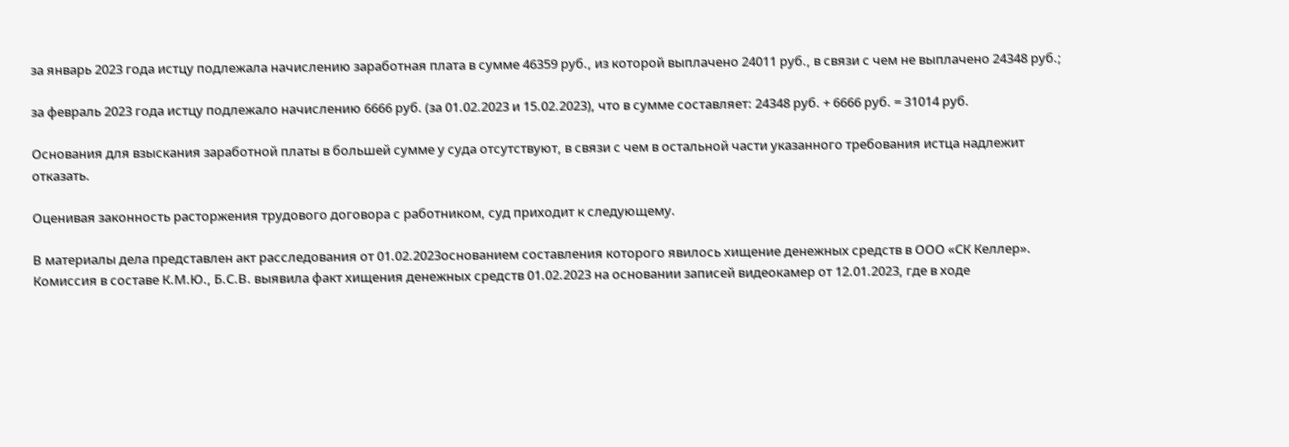за январь 2023 года истцу подлежала начислению заработная плата в сумме 46359 руб., из которой выплачено 24011 руб., в связи с чем не выплачено 24348 руб.;

за февраль 2023 года истцу подлежало начислению 6666 руб. (за 01.02.2023 и 15.02.2023), что в сумме составляет: 24348 руб. + 6666 руб. = 31014 руб.

Основания для взыскания заработной платы в большей сумме у суда отсутствуют, в связи с чем в остальной части указанного требования истца надлежит отказать.

Оценивая законность расторжения трудового договора с работником, суд приходит к следующему.

В материалы дела представлен акт расследования от 01.02.2023основанием составления которого явилось хищение денежных средств в ООО «СК Келлер». Комиссия в составе К.М.Ю., Б.С.В. выявила факт хищения денежных средств 01.02.2023 на основании записей видеокамер от 12.01.2023, где в ходе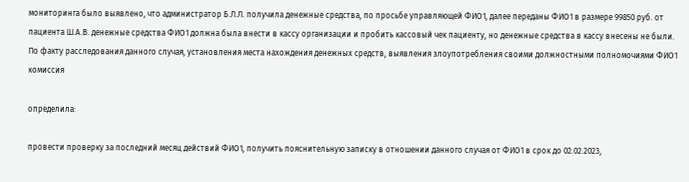мониторинга было выявлено, что администратор Б.Л.Л. получила денежные средства, по просьбе управляющей ФИО1, далее переданы ФИО1 в размере 99850 руб. от пациента Ш.А.В. денежные средства ФИО1 должна была внести в кассу организации и пробить кассовый чек пациенту, но денежные средства в кассу внесены не были. По факту расследования данного случая, установления места нахождения денежных средств, выявления злоупотребления своими должностными полномочиями ФИО1 комиссия

определила:

провести проверку за последний месяц действий ФИО1, получить пояснительную записку в отношении данного случая от ФИО1 в срок до 02.02.2023,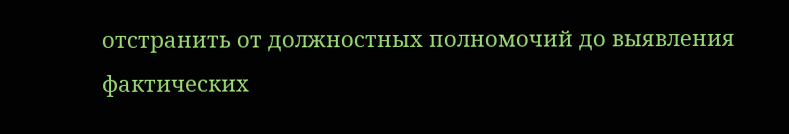отстранить от должностных полномочий до выявления фактических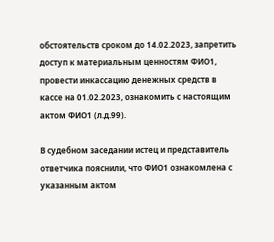обстоятельств сроком до 14.02.2023, запретить доступ к материальным ценностям ФИО1, провести инкассацию денежных средств в кассе на 01.02.2023, ознакомить с настоящим актом ФИО1 (л.д.99).

В судебном заседании истец и представитель ответчика пояснили, что ФИО1 ознакомлена с указанным актом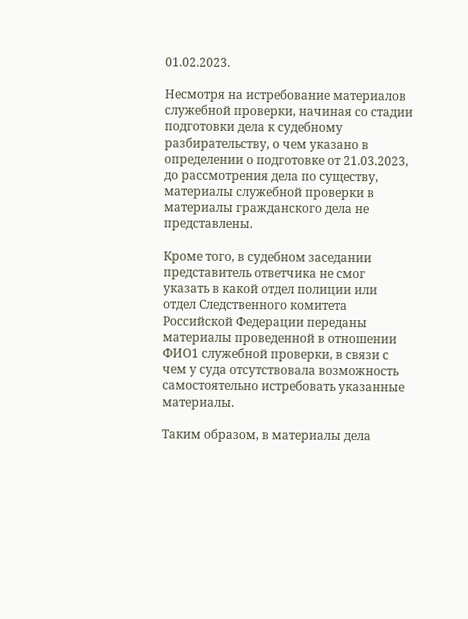01.02.2023.

Несмотря на истребование материалов служебной проверки, начиная со стадии подготовки дела к судебному разбирательству, о чем указано в определении о подготовке от 21.03.2023, до рассмотрения дела по существу, материалы служебной проверки в материалы гражданского дела не представлены.

Кроме того, в судебном заседании представитель ответчика не смог указать в какой отдел полиции или отдел Следственного комитета Российской Федерации переданы материалы проведенной в отношении ФИО1 служебной проверки, в связи с чем у суда отсутствовала возможность самостоятельно истребовать указанные материалы.

Таким образом, в материалы дела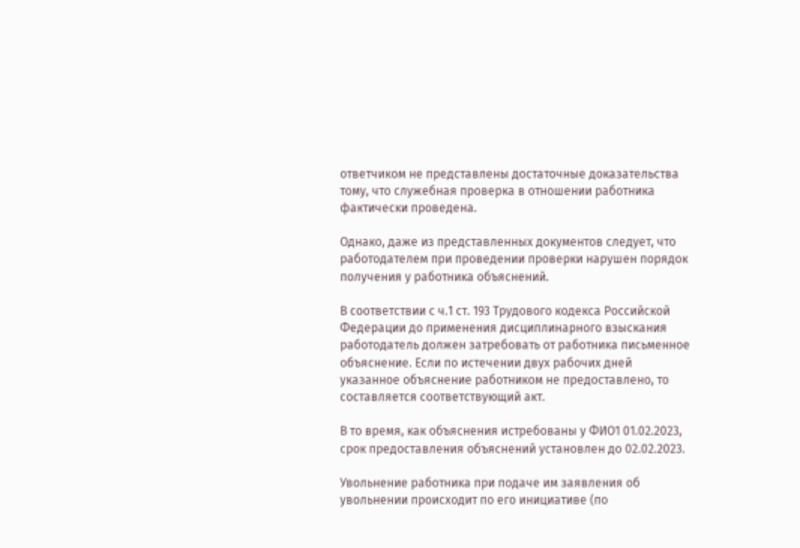ответчиком не представлены достаточные доказательства тому, что служебная проверка в отношении работника фактически проведена.

Однако, даже из представленных документов следует, что работодателем при проведении проверки нарушен порядок получения у работника объяснений.

В соответствии с ч.1 ст. 193 Трудового кодекса Российской Федерации до применения дисциплинарного взыскания работодатель должен затребовать от работника письменное объяснение. Если по истечении двух рабочих дней указанное объяснение работником не предоставлено, то составляется соответствующий акт.

В то время, как объяснения истребованы у ФИО1 01.02.2023, срок предоставления объяснений установлен до 02.02.2023.

Увольнение работника при подаче им заявления об увольнении происходит по его инициативе (по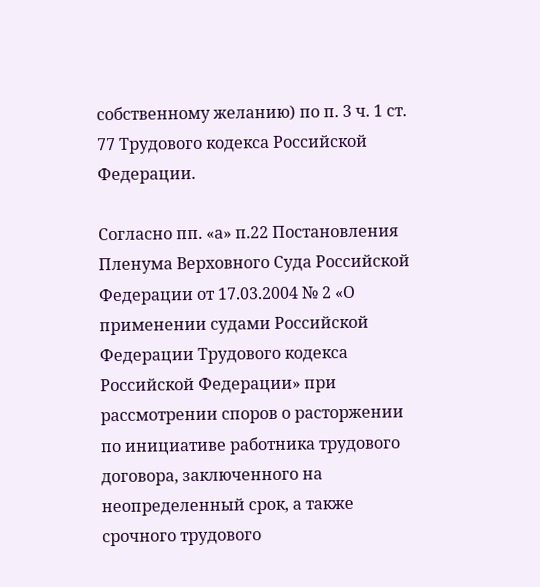собственному желанию) по п. 3 ч. 1 ст. 77 Трудового кодекса Российской Федерации.

Согласно пп. «а» п.22 Постановления Пленума Верховного Суда Российской Федерации от 17.03.2004 № 2 «О применении судами Российской Федерации Трудового кодекса Российской Федерации» при рассмотрении споров о расторжении по инициативе работника трудового договора, заключенного на неопределенный срок, а также срочного трудового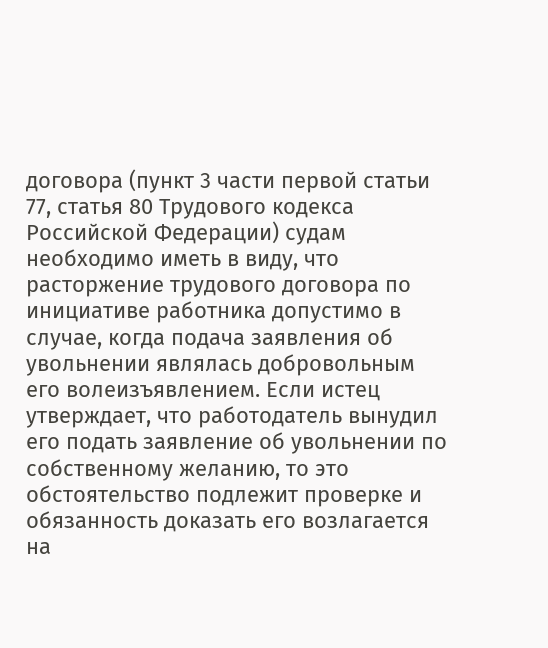договора (пункт 3 части первой статьи 77, статья 80 Трудового кодекса Российской Федерации) судам необходимо иметь в виду, что расторжение трудового договора по инициативе работника допустимо в случае, когда подача заявления об увольнении являлась добровольным его волеизъявлением. Если истец утверждает, что работодатель вынудил его подать заявление об увольнении по собственному желанию, то это обстоятельство подлежит проверке и обязанность доказать его возлагается на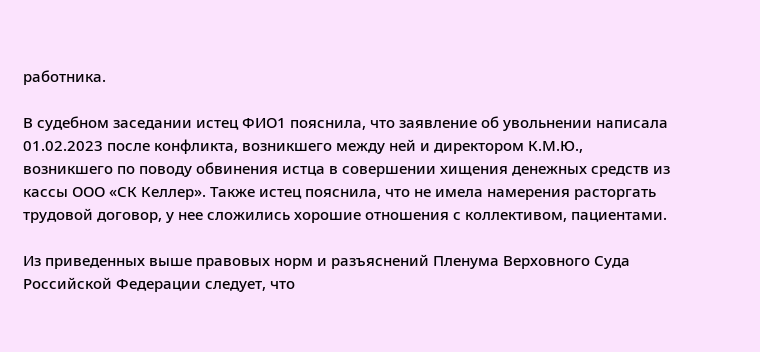работника.

В судебном заседании истец ФИО1 пояснила, что заявление об увольнении написала 01.02.2023 после конфликта, возникшего между ней и директором К.М.Ю., возникшего по поводу обвинения истца в совершении хищения денежных средств из кассы ООО «СК Келлер». Также истец пояснила, что не имела намерения расторгать трудовой договор, у нее сложились хорошие отношения с коллективом, пациентами.

Из приведенных выше правовых норм и разъяснений Пленума Верховного Суда Российской Федерации следует, что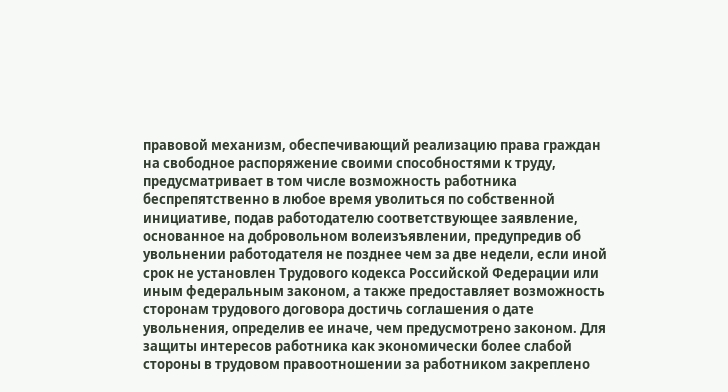правовой механизм, обеспечивающий реализацию права граждан на свободное распоряжение своими способностями к труду, предусматривает в том числе возможность работника беспрепятственно в любое время уволиться по собственной инициативе, подав работодателю соответствующее заявление, основанное на добровольном волеизъявлении, предупредив об увольнении работодателя не позднее чем за две недели, если иной срок не установлен Трудового кодекса Российской Федерации или иным федеральным законом, а также предоставляет возможность сторонам трудового договора достичь соглашения о дате увольнения, определив ее иначе, чем предусмотрено законом. Для защиты интересов работника как экономически более слабой стороны в трудовом правоотношении за работником закреплено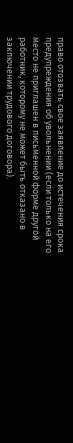право отозвать свое заявление до истечения срока предупреждения об увольнении (если только на его место не приглашен в письменной форме другой работник, которому не может быть отказано в заключении трудового договора).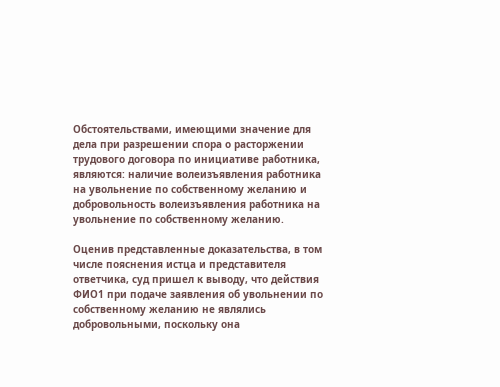Обстоятельствами, имеющими значение для дела при разрешении спора о расторжении трудового договора по инициативе работника, являются: наличие волеизъявления работника на увольнение по собственному желанию и добровольность волеизъявления работника на увольнение по собственному желанию.

Оценив представленные доказательства, в том числе пояснения истца и представителя ответчика, суд пришел к выводу, что действия ФИО1 при подаче заявления об увольнении по собственному желанию не являлись добровольными, поскольку она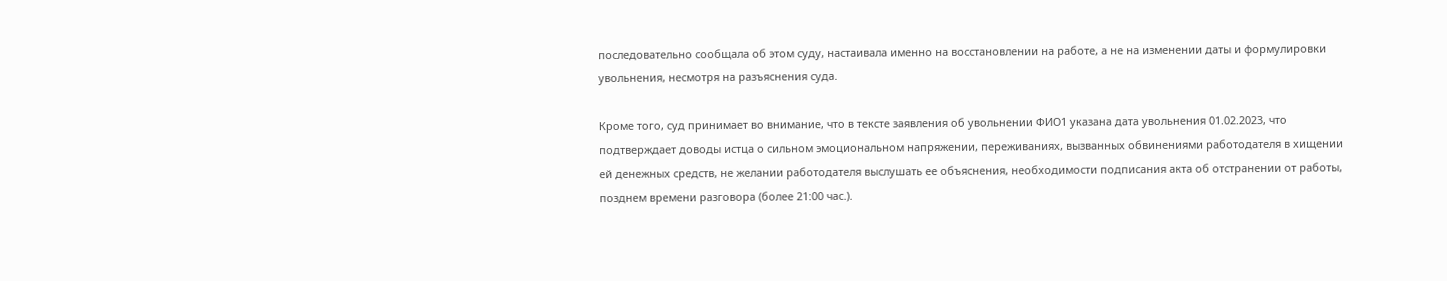последовательно сообщала об этом суду, настаивала именно на восстановлении на работе, а не на изменении даты и формулировки увольнения, несмотря на разъяснения суда.

Кроме того, суд принимает во внимание, что в тексте заявления об увольнении ФИО1 указана дата увольнения 01.02.2023, что подтверждает доводы истца о сильном эмоциональном напряжении, переживаниях, вызванных обвинениями работодателя в хищении ей денежных средств, не желании работодателя выслушать ее объяснения, необходимости подписания акта об отстранении от работы, позднем времени разговора (более 21:00 час.).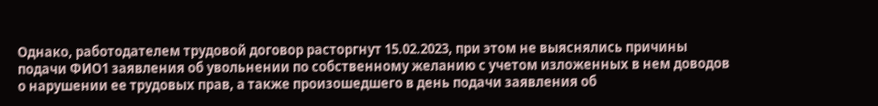Однако, работодателем трудовой договор расторгнут 15.02.2023, при этом не выяснялись причины подачи ФИО1 заявления об увольнении по собственному желанию с учетом изложенных в нем доводов о нарушении ее трудовых прав, а также произошедшего в день подачи заявления об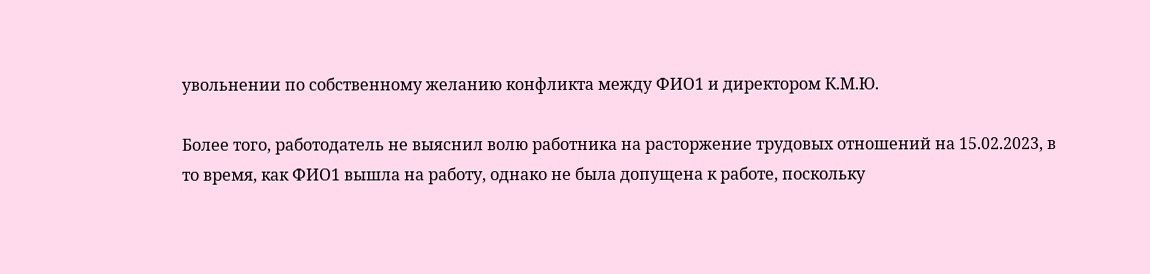увольнении по собственному желанию конфликта между ФИО1 и директором К.М.Ю.

Более того, работодатель не выяснил волю работника на расторжение трудовых отношений на 15.02.2023, в то время, как ФИО1 вышла на работу, однако не была допущена к работе, поскольку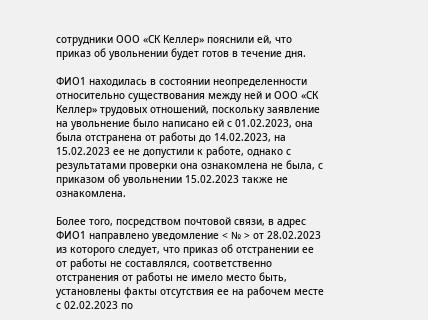сотрудники ООО «СК Келлер» пояснили ей, что приказ об увольнении будет готов в течение дня.

ФИО1 находилась в состоянии неопределенности относительно существования между ней и ООО «СК Келлер» трудовых отношений, поскольку заявление на увольнение было написано ей с 01.02.2023, она была отстранена от работы до 14.02.2023, на 15.02.2023 ее не допустили к работе, однако с результатами проверки она ознакомлена не была, с приказом об увольнении 15.02.2023 также не ознакомлена.

Более того, посредством почтовой связи, в адрес ФИО1 направлено уведомление < № > от 28.02.2023 из которого следует, что приказ об отстранении ее от работы не составлялся, соответственно отстранения от работы не имело место быть, установлены факты отсутствия ее на рабочем месте с 02.02.2023 по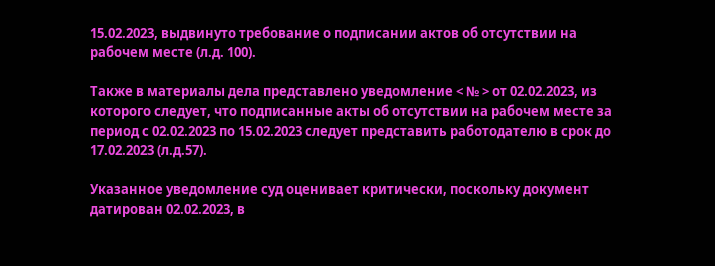15.02.2023, выдвинуто требование о подписании актов об отсутствии на рабочем месте (л.д. 100).

Также в материалы дела представлено уведомление < № > от 02.02.2023, из которого следует, что подписанные акты об отсутствии на рабочем месте за период с 02.02.2023 по 15.02.2023 следует представить работодателю в срок до 17.02.2023 (л.д.57).

Указанное уведомление суд оценивает критически, поскольку документ датирован 02.02.2023, в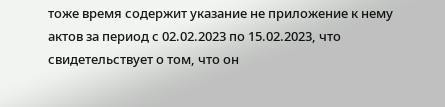тоже время содержит указание не приложение к нему актов за период с 02.02.2023 по 15.02.2023, что свидетельствует о том, что он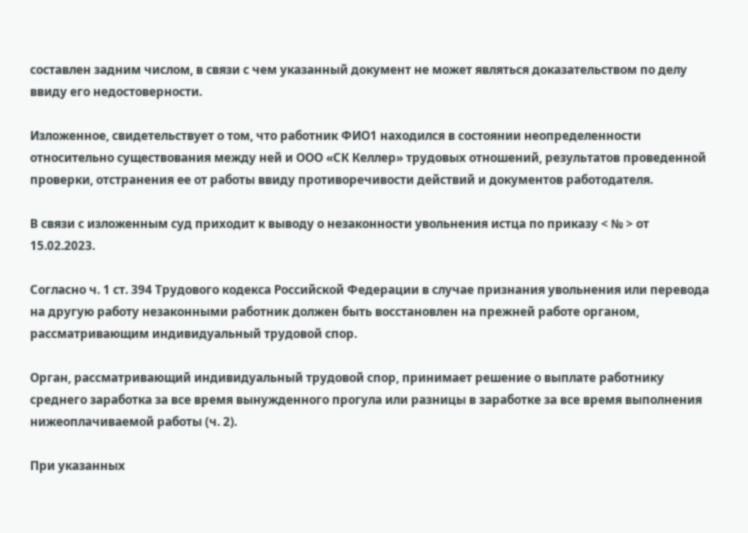составлен задним числом, в связи с чем указанный документ не может являться доказательством по делу ввиду его недостоверности.

Изложенное, свидетельствует о том, что работник ФИО1 находился в состоянии неопределенности относительно существования между ней и ООО «СК Келлер» трудовых отношений, результатов проведенной проверки, отстранения ее от работы ввиду противоречивости действий и документов работодателя.

В связи с изложенным суд приходит к выводу о незаконности увольнения истца по приказу < № > от 15.02.2023.

Согласно ч. 1 ст. 394 Трудового кодекса Российской Федерации в случае признания увольнения или перевода на другую работу незаконными работник должен быть восстановлен на прежней работе органом, рассматривающим индивидуальный трудовой спор.

Орган, рассматривающий индивидуальный трудовой спор, принимает решение о выплате работнику среднего заработка за все время вынужденного прогула или разницы в заработке за все время выполнения нижеоплачиваемой работы (ч. 2).

При указанных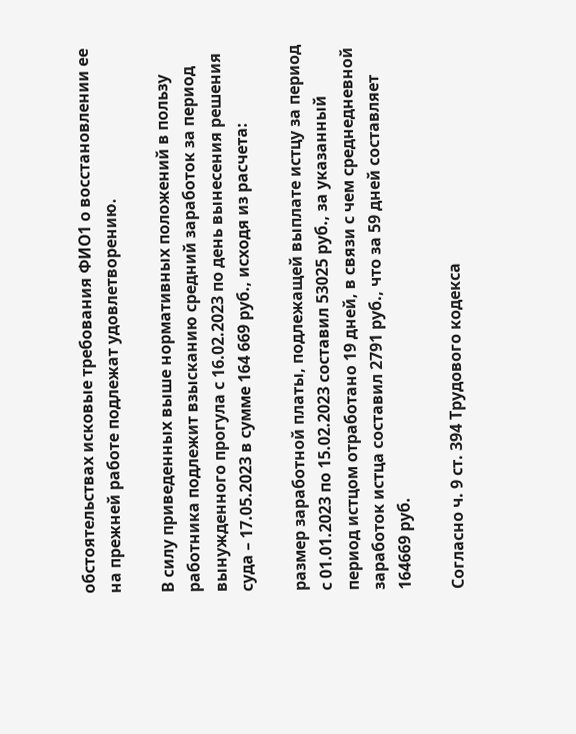обстоятельствах исковые требования ФИО1 о восстановлении ее на прежней работе подлежат удовлетворению.

В силу приведенных выше нормативных положений в пользу работника подлежит взысканию средний заработок за период вынужденного прогула с 16.02.2023 по день вынесения решения суда – 17.05.2023 в сумме 164 669 руб., исходя из расчета:

размер заработной платы, подлежащей выплате истцу за период с 01.01.2023 по 15.02.2023 составил 53025 руб., за указанный период истцом отработано 19 дней, в связи с чем среднедневной заработок истца составил 2791 руб., что за 59 дней составляет 164669 руб.

Согласно ч. 9 ст. 394 Трудового кодекса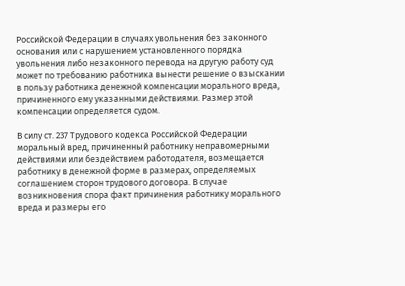Российской Федерации в случаях увольнения без законного основания или с нарушением установленного порядка увольнения либо незаконного перевода на другую работу суд может по требованию работника вынести решение о взыскании в пользу работника денежной компенсации морального вреда, причиненного ему указанными действиями. Размер этой компенсации определяется судом.

В силу ст. 237 Трудового кодекса Российской Федерации моральный вред, причиненный работнику неправомерными действиями или бездействием работодателя, возмещается работнику в денежной форме в размерах, определяемых соглашением сторон трудового договора. В случае возникновения спора факт причинения работнику морального вреда и размеры его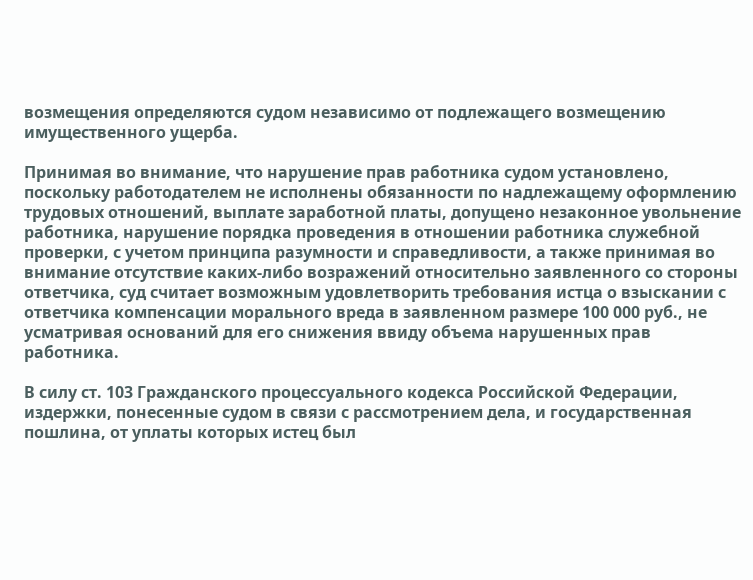возмещения определяются судом независимо от подлежащего возмещению имущественного ущерба.

Принимая во внимание, что нарушение прав работника судом установлено, поскольку работодателем не исполнены обязанности по надлежащему оформлению трудовых отношений, выплате заработной платы, допущено незаконное увольнение работника, нарушение порядка проведения в отношении работника служебной проверки, с учетом принципа разумности и справедливости, а также принимая во внимание отсутствие каких-либо возражений относительно заявленного со стороны ответчика, суд считает возможным удовлетворить требования истца о взыскании с ответчика компенсации морального вреда в заявленном размере 100 000 руб., не усматривая оснований для его снижения ввиду объема нарушенных прав работника.

В силу ст. 103 Гражданского процессуального кодекса Российской Федерации, издержки, понесенные судом в связи с рассмотрением дела, и государственная пошлина, от уплаты которых истец был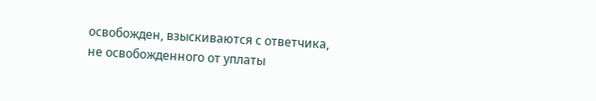освобожден, взыскиваются с ответчика, не освобожденного от уплаты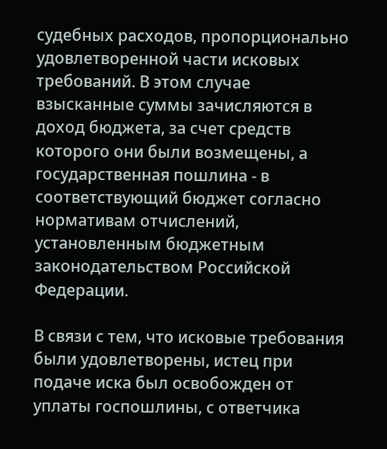судебных расходов, пропорционально удовлетворенной части исковых требований. В этом случае взысканные суммы зачисляются в доход бюджета, за счет средств которого они были возмещены, а государственная пошлина - в соответствующий бюджет согласно нормативам отчислений, установленным бюджетным законодательством Российской Федерации.

В связи с тем, что исковые требования были удовлетворены, истец при подаче иска был освобожден от уплаты госпошлины, с ответчика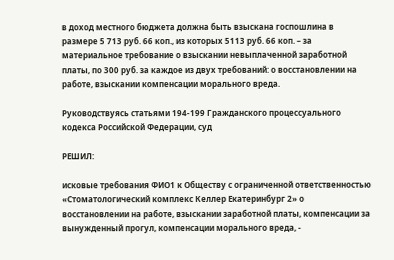в доход местного бюджета должна быть взыскана госпошлина в размере 5 713 руб. 66 коп., из которых 5113 руб. 66 коп. – за материальное требование о взыскании невыплаченной заработной платы, по 300 руб. за каждое из двух требований: о восстановлении на работе, взыскании компенсации морального вреда.

Руководствуясь статьями 194-199 Гражданского процессуального кодекса Российской Федерации, суд

РЕШИЛ:

исковые требования ФИО1 к Обществу с ограниченной ответственностью «Стоматологический комплекс Келлер Екатеринбург 2» о восстановлении на работе, взыскании заработной платы, компенсации за вынужденный прогул, компенсации морального вреда, -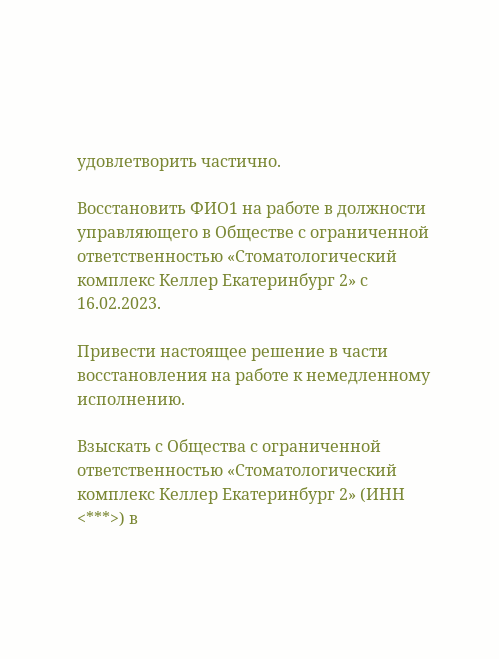удовлетворить частично.

Восстановить ФИО1 на работе в должности управляющего в Обществе с ограниченной ответственностью «Стоматологический комплекс Келлер Екатеринбург 2» с 16.02.2023.

Привести настоящее решение в части восстановления на работе к немедленному исполнению.

Взыскать с Общества с ограниченной ответственностью «Стоматологический комплекс Келлер Екатеринбург 2» (ИНН <***>) в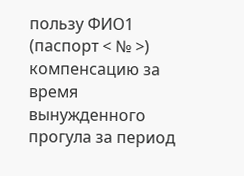пользу ФИО1 (паспорт < № >) компенсацию за время вынужденного прогула за период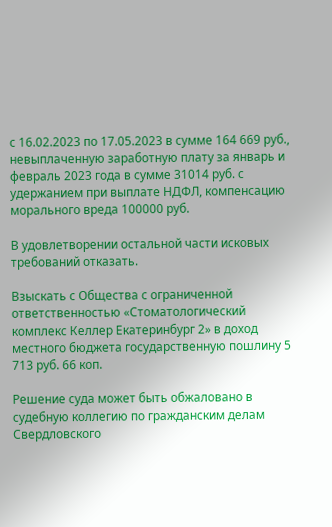с 16.02.2023 по 17.05.2023 в сумме 164 669 руб., невыплаченную заработную плату за январь и февраль 2023 года в сумме 31014 руб. с удержанием при выплате НДФЛ, компенсацию морального вреда 100000 руб.

В удовлетворении остальной части исковых требований отказать.

Взыскать с Общества с ограниченной ответственностью «Стоматологический комплекс Келлер Екатеринбург 2» в доход местного бюджета государственную пошлину 5 713 руб. 66 коп.

Решение суда может быть обжаловано в судебную коллегию по гражданским делам Свердловского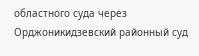областного суда через Орджоникидзевский районный суд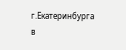г.Екатеринбурга в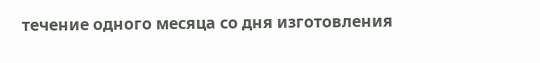течение одного месяца со дня изготовления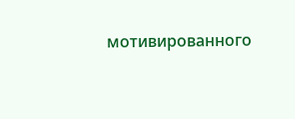мотивированного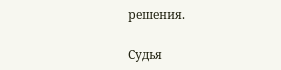решения.

Судья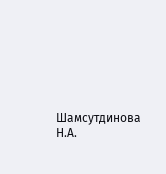Шамсутдинова Н.А.